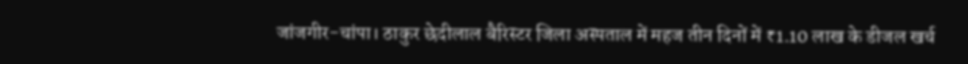जांजगीर-चांपा। ठाकुर छेदीलाल बैरिस्टर जिला अस्पताल में महज तीन दिनों में ₹1.10 लाख के डीजल खर्च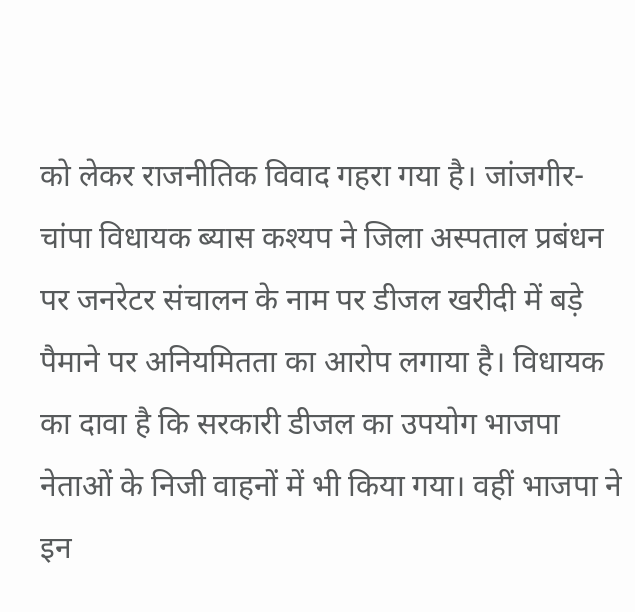को लेकर राजनीतिक विवाद गहरा गया है। जांजगीर-चांपा विधायक ब्यास कश्यप ने जिला अस्पताल प्रबंधन पर जनरेटर संचालन के नाम पर डीजल खरीदी में बड़े पैमाने पर अनियमितता का आरोप लगाया है। विधायक का दावा है कि सरकारी डीजल का उपयोग भाजपा नेताओं के निजी वाहनों में भी किया गया। वहीं भाजपा ने इन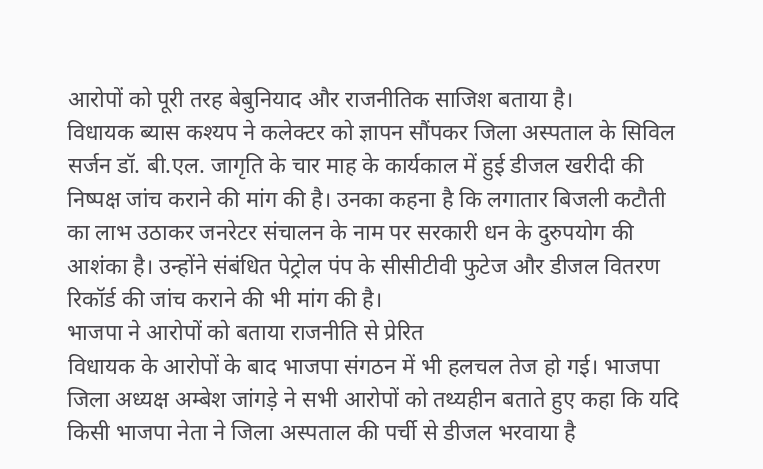आरोपों को पूरी तरह बेबुनियाद और राजनीतिक साजिश बताया है।
विधायक ब्यास कश्यप ने कलेक्टर को ज्ञापन सौंपकर जिला अस्पताल के सिविल सर्जन डॉ. बी.एल. जागृति के चार माह के कार्यकाल में हुई डीजल खरीदी की निष्पक्ष जांच कराने की मांग की है। उनका कहना है कि लगातार बिजली कटौती का लाभ उठाकर जनरेटर संचालन के नाम पर सरकारी धन के दुरुपयोग की आशंका है। उन्होंने संबंधित पेट्रोल पंप के सीसीटीवी फुटेज और डीजल वितरण रिकॉर्ड की जांच कराने की भी मांग की है।
भाजपा ने आरोपों को बताया राजनीति से प्रेरित
विधायक के आरोपों के बाद भाजपा संगठन में भी हलचल तेज हो गई। भाजपा जिला अध्यक्ष अम्बेश जांगड़े ने सभी आरोपों को तथ्यहीन बताते हुए कहा कि यदि किसी भाजपा नेता ने जिला अस्पताल की पर्ची से डीजल भरवाया है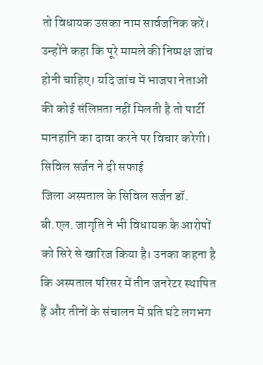तो विधायक उसका नाम सार्वजनिक करें। उन्होंने कहा कि पूरे मामले की निष्पक्ष जांच होनी चाहिए। यदि जांच में भाजपा नेताओं की कोई संलिप्तता नहीं मिलती है तो पार्टी मानहानि का दावा करने पर विचार करेगी।
सिविल सर्जन ने दी सफाई
जिला अस्पताल के सिविल सर्जन डॉ. बी.एल. जागृति ने भी विधायक के आरोपों को सिरे से खारिज किया है। उनका कहना है कि अस्पताल परिसर में तीन जनरेटर स्थापित हैं और तीनों के संचालन में प्रति घंटे लगभग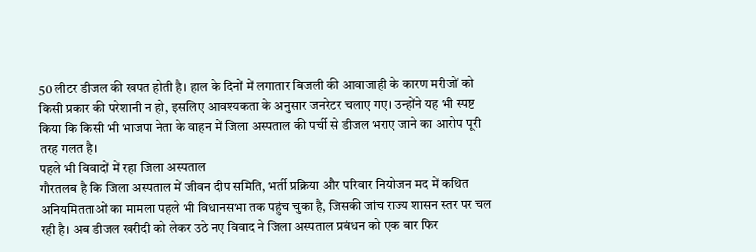50 लीटर डीजल की खपत होती है। हाल के दिनों में लगातार बिजली की आवाजाही के कारण मरीजों को किसी प्रकार की परेशानी न हो, इसलिए आवश्यकता के अनुसार जनरेटर चलाए गए। उन्होंने यह भी स्पष्ट किया कि किसी भी भाजपा नेता के वाहन में जिला अस्पताल की पर्ची से डीजल भराए जाने का आरोप पूरी तरह गलत है।
पहले भी विवादों में रहा जिला अस्पताल
गौरतलब है कि जिला अस्पताल में जीवन दीप समिति, भर्ती प्रक्रिया और परिवार नियोजन मद में कथित अनियमितताओं का मामला पहले भी विधानसभा तक पहुंच चुका है, जिसकी जांच राज्य शासन स्तर पर चल रही है। अब डीजल खरीदी को लेकर उठे नए विवाद ने जिला अस्पताल प्रबंधन को एक बार फिर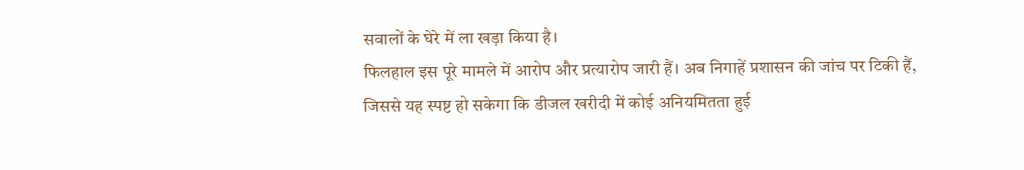सवालों के घेरे में ला खड़ा किया है।
फिलहाल इस पूरे मामले में आरोप और प्रत्यारोप जारी हैं। अब निगाहें प्रशासन की जांच पर टिकी हैं, जिससे यह स्पष्ट हो सकेगा कि डीजल खरीदी में कोई अनियमितता हुई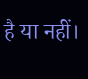है या नहीं।